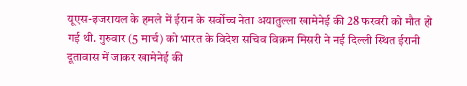यूएस-इजरायल के हमले में ईरान के सर्वोच्च नेता अयातुल्ला खामेनेई की 28 फरवरी को मौत हो गई थी. गुरुवार (5 मार्च) को भारत के विदेश सचिव विक्रम मिसरी ने नई दिल्ली स्थित ईरानी दूतावास में जाकर खामेनेई की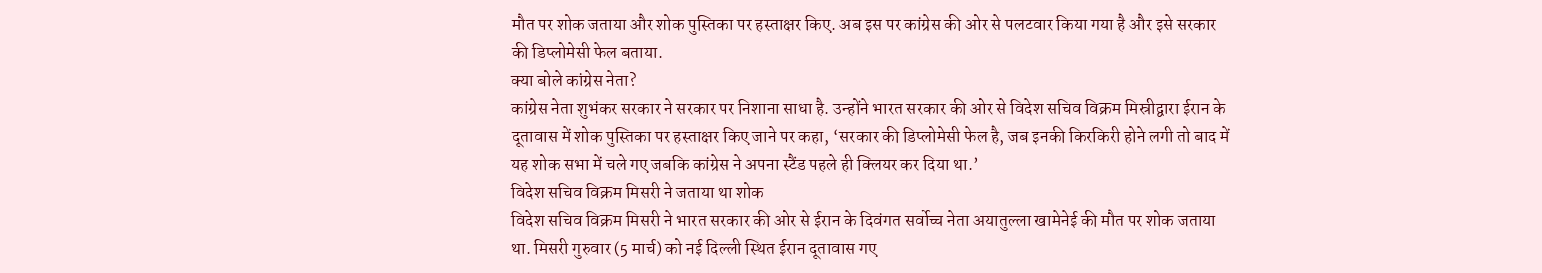मौत पर शोक जताया और शोक पुस्तिका पर हस्ताक्षर किए. अब इस पर कांग्रेस की ओर से पलटवार किया गया है और इसे सरकार की डिप्लोमेसी फेल बताया.
क्या बोले कांग्रेस नेता?
कांग्रेस नेता शुभंकर सरकार ने सरकार पर निशाना साधा है. उन्होंने भारत सरकार की ओर से विदेश सचिव विक्रम मिस्रीद्वारा ईरान के दूतावास में शोक पुस्तिका पर हस्ताक्षर किए जाने पर कहा, ‘सरकार की डिप्लोमेसी फेल है, जब इनकी किरकिरी होने लगी तो बाद में यह शोक सभा में चले गए जबकि कांग्रेस ने अपना स्टैंड पहले ही क्लियर कर दिया था.’
विदेश सचिव विक्रम मिसरी ने जताया था शोक
विदेश सचिव विक्रम मिसरी ने भारत सरकार की ओर से ईरान के दिवंगत सर्वोच्च नेता अयातुल्ला खामेनेई की मौत पर शोक जताया था. मिसरी गुरुवार (5 मार्च) को नई दिल्ली स्थित ईरान दूतावास गए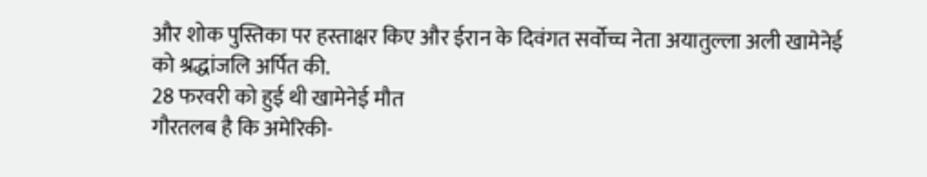और शोक पुस्तिका पर हस्ताक्षर किए और ईरान के दिवंगत सर्वोच्च नेता अयातुल्ला अली खामेनेई को श्रद्धांजलि अर्पित की.
28 फरवरी को हुई थी खामेनेई मौत
गौरतलब है कि अमेरिकी-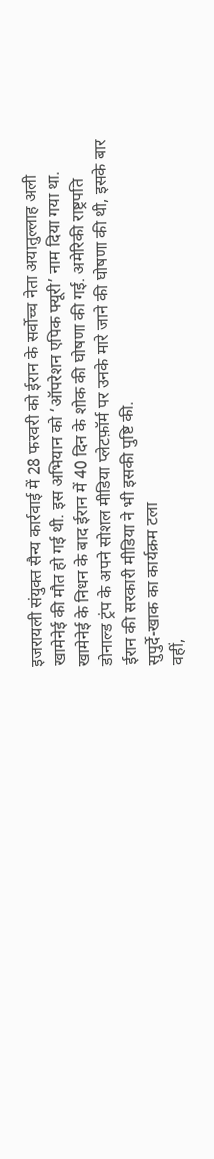इजरायली संयुक्त सैन्य कार्रवाई में 28 फरवरी को ईरान के सर्वोच्च नेता अयातुल्लाह अली खामेनेई की मौत हो गई थी. इस अभियान को ‘ऑपरेशन एपिक फ्यूरी’ नाम दिया गया था. खामेनेई के निधन के बाद ईरान में 40 दिन के शोक की घोषणा की गई. अमेरिकी राष्ट्रपति डोनाल्ड ट्रंप के अपने सोशल मीडिया प्लेटफ़ॉर्म पर उनके मारे जाने की घोषणा की थी, इसके बार ईरान की सरकारी मीडिया ने भी इसकी पुष्टि की.
सुपुर्दे-खाक का कार्यक्रम टला
वहीं,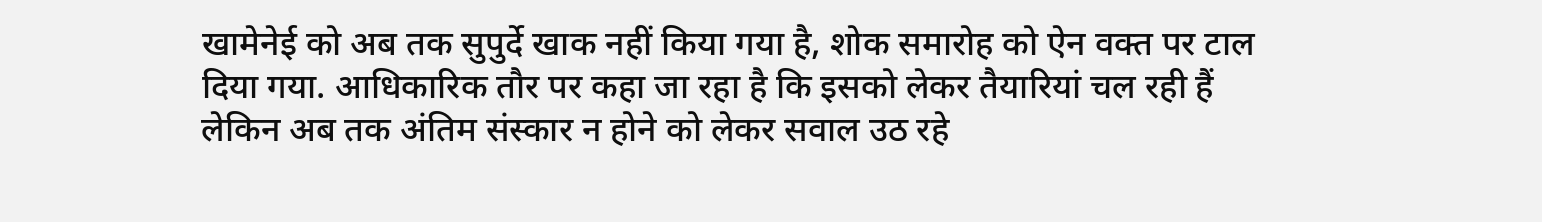खामेनेई को अब तक सुपुर्दे खाक नहीं किया गया है, शोक समारोह को ऐन वक्त पर टाल दिया गया. आधिकारिक तौर पर कहा जा रहा है कि इसको लेकर तैयारियां चल रही हैं लेकिन अब तक अंतिम संस्कार न होने को लेकर सवाल उठ रहे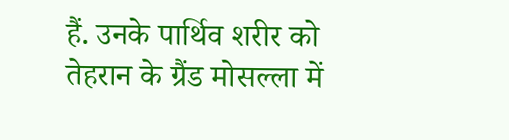हैं. उनके पार्थिव शरीर को तेहरान के ग्रैंड मोसल्ला में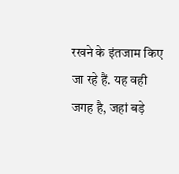रखने के इंतजाम किए जा रहे हैं. यह वही जगह है, जहां बड़े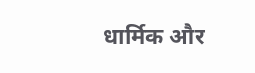धार्मिक और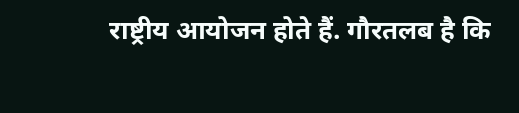राष्ट्रीय आयोजन होते हैं. गौरतलब है कि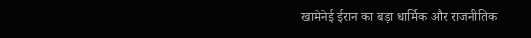खामेनेई ईरान का बड़ा धार्मिक और राजनीतिक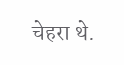चेहरा थे.